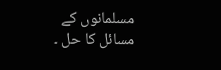مسلمانوں کے مسائل کا حل ۔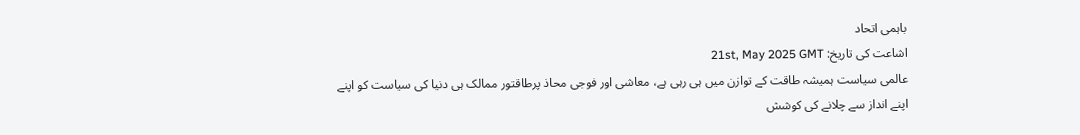باہمی اتحاد
اشاعت کی تاریخ: 21st, May 2025 GMT
عالمی سیاست ہمیشہ طاقت کے توازن میں ہی رہی ہے، معاشی اور فوجی محاذ پرطاقتور ممالک ہی دنیا کی سیاست کو اپنے اپنے انداز سے چلانے کی کوشش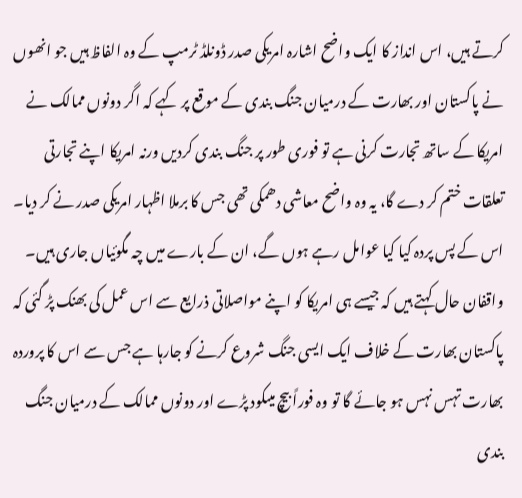کرتے ہیں، اس انداز کا ایک واضح اشارہ امریکی صدر ڈونلڈ ٹرمپ کے وہ الفاظ ہیں جو انھوں نے پاکستان اور بھارت کے درمیان جنگ بندی کے موقع پر کہے کہ اگر دونوں ممالک نے امریکا کے ساتھ تجارت کرنی ہے تو فوری طور پر جنگ بندی کردیں ورنہ امریکا اپنے تجارتی تعلقات ختم کر دے گا، یہ وہ واضح معاشی دھمکی تھی جس کا برملا اظہار امریکی صدر نے کر دیا۔
اس کے پس پردہ کیا کیا عوامل رہے ہوں گے، ان کے بارے میں چہ مگوئیاں جاری ہیں۔ واقفان حال کہتے ہیں کہ جیسے ہی امریکا کو اپنے مواصلاتی ذرایع سے اس عمل کی بھنک پڑ گئی کہ پاکستان بھارت کے خلاف ایک ایسی جنگ شروع کرنے کو جارہا ہے جس سے اس کا پروردہ بھارت تہس نہس ہو جائے گا تو وہ فوراً بیچ میںکود پڑے اور دونوں ممالک کے درمیان جنگ بندی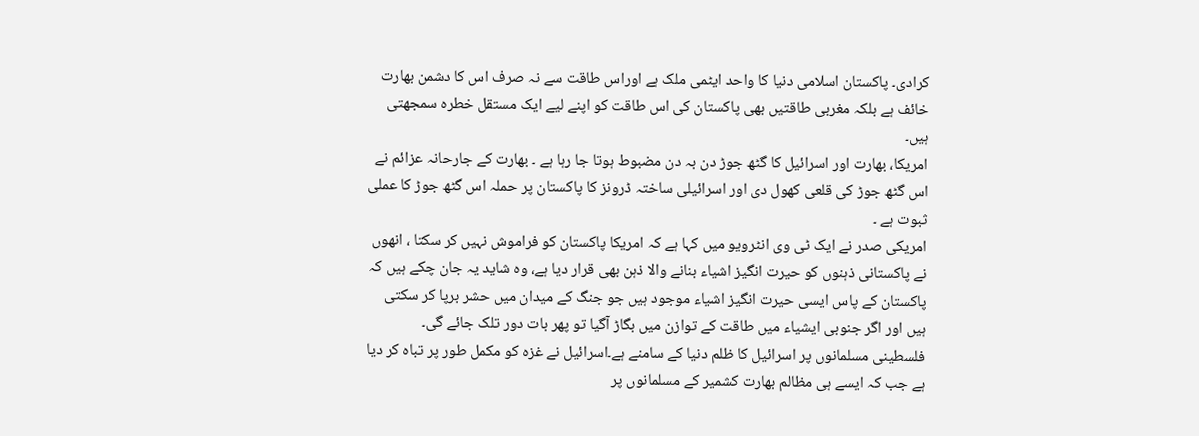کرادی۔ پاکستان اسلامی دنیا کا واحد ایٹمی ملک ہے اوراس طاقت سے نہ صرف اس کا دشمن بھارت خائف ہے بلکہ مغربی طاقتیں بھی پاکستان کی اس طاقت کو اپنے لیے ایک مستقل خطرہ سمجھتی ہیں۔
امریکا، بھارت اور اسرائیل کا گٹھ جوڑ دن بہ دن مضبوط ہوتا جا رہا ہے ۔ بھارت کے جارحانہ عزائم نے اس گٹھ جوڑ کی قلعی کھول دی اور اسرائیلی ساختہ ڈرونز کا پاکستان پر حملہ اس گٹھ جوڑ کا عملی ثبوت ہے ۔
امریکی صدر نے ایک ٹی وی انٹرویو میں کہا ہے کہ امریکا پاکستان کو فراموش نہیں کر سکتا ، انھوں نے پاکستانی ذہنوں کو حیرت انگیز اشیاء بنانے والا ذہن بھی قرار دیا ہے، وہ شاید یہ جان چکے ہیں کہ پاکستان کے پاس ایسی حیرت انگیز اشیاء موجود ہیں جو جنگ کے میدان میں حشر برپا کر سکتی ہیں اور اگر جنوبی ایشیاء میں طاقت کے توازن میں بگاڑ آگیا تو پھر بات دور تلک جائے گی۔
فلسطینی مسلمانوں پر اسرائیل کا ظلم دنیا کے سامنے ہے۔اسرائیل نے غزہ کو مکمل طور پر تباہ کر دیا ہے جب کہ ایسے ہی مظالم بھارت کشمیر کے مسلمانوں پر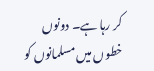کر رہا ہے۔ دونوں خطوں میں مسلمانوں کو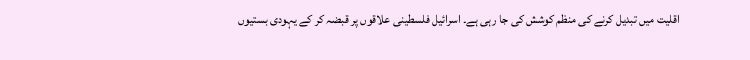اقلیت میں تبدیل کرنے کی منظم کوشش کی جا رہی ہے۔ اسرائیل فلسطینی علاقوں پر قبضہ کر کے یہودی بستیوں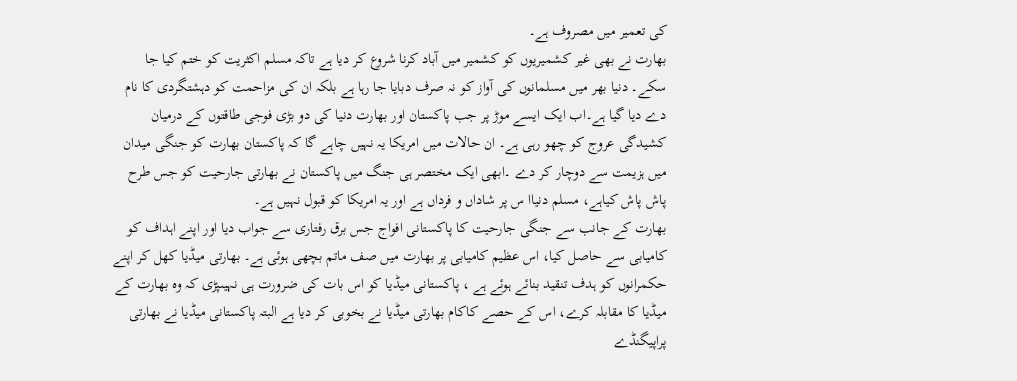کی تعمیر میں مصروف ہے۔
بھارت نے بھی غیر کشمیریوں کو کشمیر میں آباد کرنا شروع کر دیا ہے تاکہ مسلم اکثریت کو ختم کیا جا سکے۔ دنیا بھر میں مسلمانوں کی آواز کو نہ صرف دبایا جا رہا ہے بلکہ ان کی مزاحمت کو دہشتگردی کا نام دے دیا گیا ہے۔اب ایک ایسے موڑ پر جب پاکستان اور بھارت دنیا کی دو بڑی فوجی طاقتوں کے درمیان کشیدگی عروج کو چھو رہی ہے۔ ان حالات میں امریکا یہ نہیں چاہے گا کہ پاکستان بھارت کو جنگی میدان میں ہزیمت سے دوچار کر دے ۔ابھی ایک مختصر ہی جنگ میں پاکستان نے بھارتی جارحیت کو جس طرح پاش پاش کیاہے، مسلم دنیاا س پر شاداں و فرداں ہے اور یہ امریکا کو قبول نہیں ہے۔
بھارت کے جانب سے جنگی جارحیت کا پاکستانی افواج جس برق رفتاری سے جواب دیا اور اپنے اہداف کو کامیابی سے حاصل کیا، اس عظیم کامیابی پر بھارت میں صف ماتم بچھی ہوئی ہے۔ بھارتی میڈیا کھل کر اپنے حکمرانوں کو ہدف تنقید بنائے ہوئے ہے ، پاکستانی میڈیا کو اس بات کی ضرورت ہی نہیںپڑی کہ وہ بھارت کے میڈیا کا مقابلہ کرے، اس کے حصے کاکام بھارتی میڈیا نے بخوبی کر دیا ہے البتہ پاکستانی میڈیا نے بھارتی پراپیگنڈے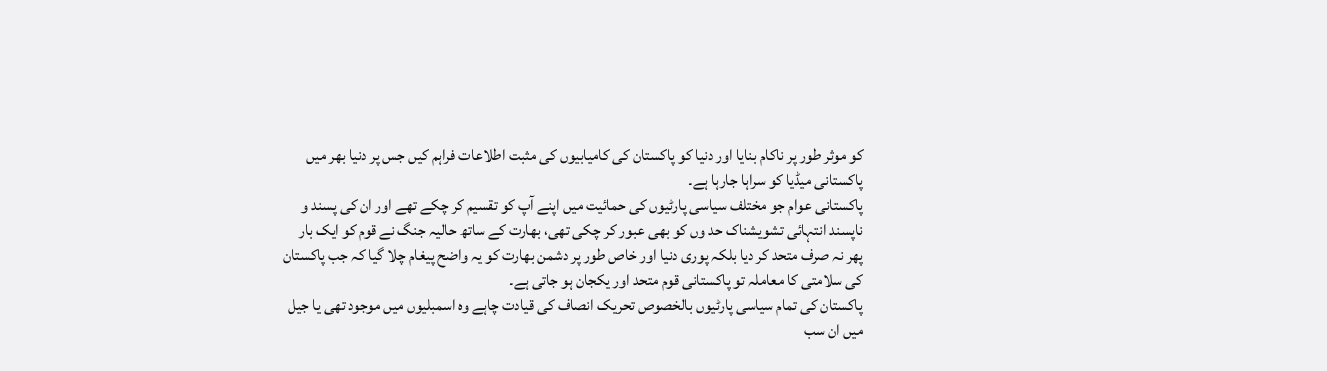کو موثر طور پر ناکام بنایا اور دنیا کو پاکستان کی کامیابیوں کی مثبت اطلاعات فراہم کیں جس پر دنیا بھر میں پاکستانی میڈیا کو سراہا جارہا ہے۔
پاکستانی عوام جو مختلف سیاسی پارٹیوں کی حمائیت میں اپنے آپ کو تقسیم کر چکے تھے اور ان کی پسند و ناپسند انتہائی تشویشناک حد وں کو بھی عبور کر چکی تھی، بھارت کے ساتھ حالیہ جنگ نے قوم کو ایک بار پھر نہ صرف متحد کر دیا بلکہ پوری دنیا اور خاص طور پر دشمن بھارت کو یہ واضح پیغام چلا گیا کہ جب پاکستان کی سلامتی کا معاملہ تو پاکستانی قوم متحد اور یکجان ہو جاتی ہے۔
پاکستان کی تمام سیاسی پارٹیوں بالخصوص تحریک انصاف کی قیادت چاہے وہ اسمبلیوں میں موجود تھی یا جیل میں ان سب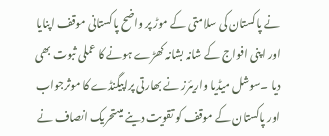نے پاکستان کی سلامتی کے موڑ پر واضح پاکستانی موقف اپنایا اور اپنی افواج کے شانہ بشانہ کھڑے ہونے کا عملی ثبوت بھی دیا ۔سوشل میڈیا واریئرز نے بھارتی پراپیگنڈے کا موثرجواب اور پاکستان کے موقف کو تقویت دینے میںتحریک انصاف نے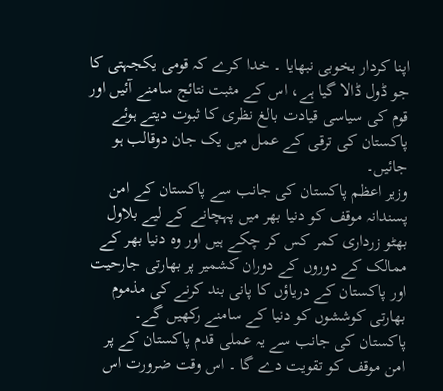اپنا کردار بخوبی نبھایا ۔ خدا کرے کہ قومی یکجہتی کا جو ڈول ڈالا گیا ہے، اس کے مثبت نتائج سامنے آئیں اور قوم کی سیاسی قیادت بالغ نظری کا ثبوت دیتے ہوئے پاکستان کی ترقی کے عمل میں یک جان دوقالب ہو جائیں۔
وزیر اعظم پاکستان کی جانب سے پاکستان کے امن پسندانہ موقف کو دنیا بھر میں پہچانے کے لیے بلاول بھٹو زرداری کمر کس کر چکے ہیں اور وہ دنیا بھر کے ممالک کے دوروں کے دوران کشمیر پر بھارتی جارحیت اور پاکستان کے دریاؤں کا پانی بند کرنے کی مذموم بھارتی کوششوں کو دنیا کے سامنے رکھیں گے۔
پاکستان کی جانب سے یہ عملی قدم پاکستان کے پر امن موقف کو تقویت دے گا ۔ اس وقت ضرورت اس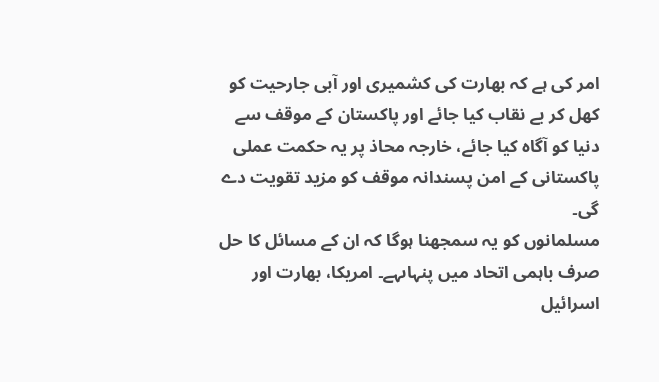امر کی ہے کہ بھارت کی کشمیری اور آبی جارحیت کو کھل کر بے نقاب کیا جائے اور پاکستان کے موقف سے دنیا کو آگاہ کیا جائے، خارجہ محاذ پر یہ حکمت عملی پاکستانی کے امن پسندانہ موقف کو مزید تقویت دے گی۔
مسلمانوں کو یہ سمجھنا ہوگا کہ ان کے مسائل کا حل صرف باہمی اتحاد میں پنہاںہے۔ امریکا، بھارت اور اسرائیل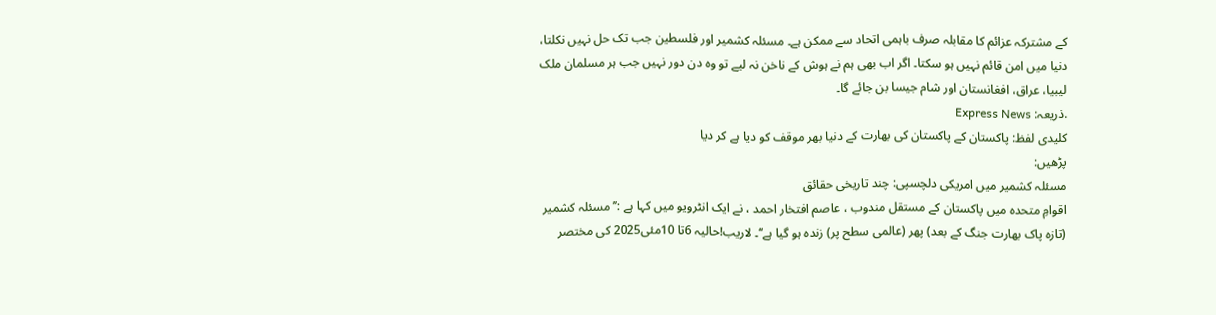کے مشترکہ عزائم کا مقابلہ صرف باہمی اتحاد سے ممکن ہے۔ مسئلہ کشمیر اور فلسطین جب تک حل نہیں نکلتا، دنیا میں امن قائم نہیں ہو سکتا۔ اگر اب بھی ہم نے ہوش کے ناخن نہ لیے تو وہ دن دور نہیں جب ہر مسلمان ملک لیبیا، عراق، افغانستان اور شام جیسا بن جائے گا۔
.ذریعہ: Express News
کلیدی لفظ: پاکستان کے پاکستان کی بھارت کے دنیا بھر موقف کو دیا ہے کر دیا
پڑھیں:
مسئلہ کشمیر میں امریکی دلچسپی: چند تاریخی حقائق
اقوامِ متحدہ میں پاکستان کے مستقل مندوب ، عاصم افتخار احمد ، نے ایک انٹرویو میں کہا ہے :’’ مسئلہ کشمیر (تازہ پاک بھارت جنگ کے بعد) پھر (عالمی سطح پر) زندہ ہو گیا ہے‘‘۔ لاریب!حالیہ 6تا 10مئی2025 کی مختصر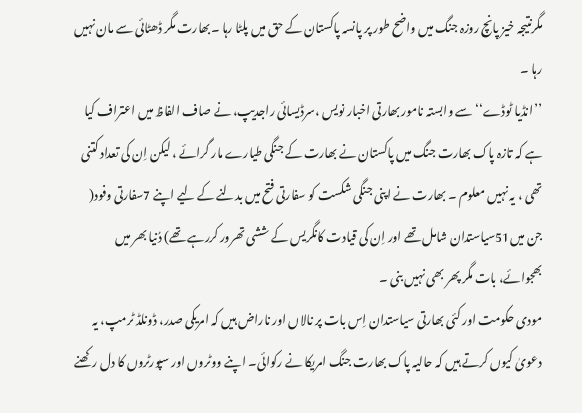مگرنتیجہ خیز پانچ روزہ جنگ میں واضح طور پر پانسہ پاکستان کے حق میں پلٹا رہا ۔بھارت مگر ڈھٹائی سے مان نہیں رہا ۔
’’انڈیا ٹوڈے‘‘ سے وابستہ نامور بھارتی اخبار نویس ،سرڈیسائی راجدیپ، نے صاف الفاظ میں اعتراف کیا ہے کہ تازہ پاک بھارت جنگ میں پاکستان نے بھارت کے جنگی طیارے مار گرائے ، لیکن اِن کی تعداد کتنی تھی ، یہ نہیں معلوم ۔ بھارت نے اپنی جنگی شکست کو سفارتی فتح میں بدلنے کے لیے اپنے 7سفارتی وفود( جن میں51سیاستدان شامل تھے اور اِن کی قیادت کانگریس کے ششی تھرور کررہے تھے) دُنیا بھر میں بھجوائے، بات مگر پھر بھی نہیں بنی ۔
مودی حکومت اور کئی بھارتی سیاستدان اِس بات پر نالاں اور ناراض ہیں کہ امریکی صدر، ڈونلڈ ٹرمپ، یہ دعویٰ کیوں کرتے ہیں کہ حالیہ پاک بھارت جنگ امریکا نے رکوائی۔ اپنے ووٹروں اور سپورٹروں کا دل رکھنے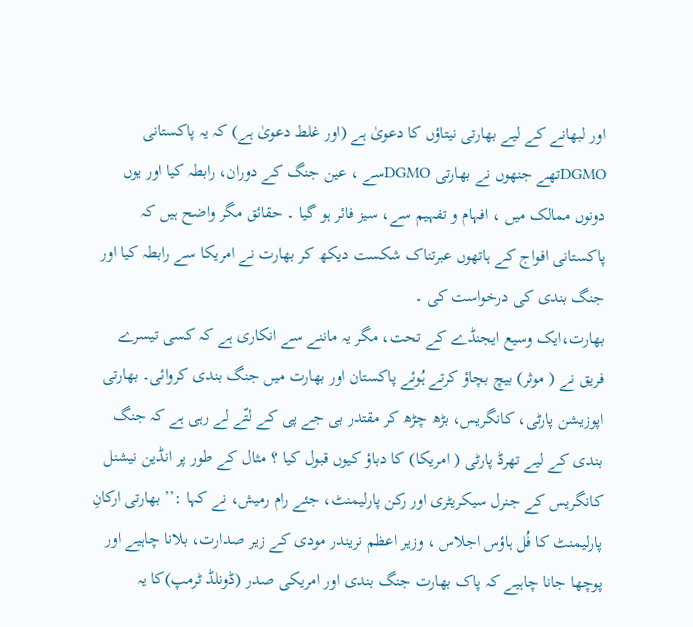اور لبھانے کے لیے بھارتی نیتاؤں کا دعویٰ ہے (اور غلط دعویٰ ہے) کہ یہ پاکستانی DGMOتھے جنھوں نے بھارتی DGMOسے ، عین جنگ کے دوران، رابطہ کیا اور یوں دونوں ممالک میں ، افہام و تفہیم سے، سیز فائر ہو گیا ۔ حقائق مگر واضح ہیں کہ پاکستانی افواج کے ہاتھوں عبرتناک شکست دیکھ کر بھارت نے امریکا سے رابطہ کیا اور جنگ بندی کی درخواست کی ۔
بھارت،ایک وسیع ایجنڈے کے تحت، مگر یہ ماننے سے انکاری ہے کہ کسی تیسرے فریق نے ( موثر) بیچ بچاؤ کرتے ہُوئے پاکستان اور بھارت میں جنگ بندی کروائی۔ بھارتی اپوزیشن پارٹی، کانگریس، بڑھ چڑھ کر مقتدر بی جے پی کے لتّے لے رہی ہے کہ جنگ بندی کے لیے تھرڈ پارٹی ( امریکا) کا دباؤ کیوں قبول کیا ؟ مثال کے طور پر انڈین نیشنل کانگریس کے جنرل سیکریٹری اور رکن پارلیمنٹ، جئے رام رمیش، نے کہا :’’ بھارتی ارکانِ پارلیمنٹ کا فُل ہاؤس اجلاس ، وزیر اعظم نریندر مودی کے زیر صدارت، بلانا چاہیے اور پوچھا جانا چاہیے کہ پاک بھارت جنگ بندی اور امریکی صدر (ڈونلڈ ٹرمپ)کا یہ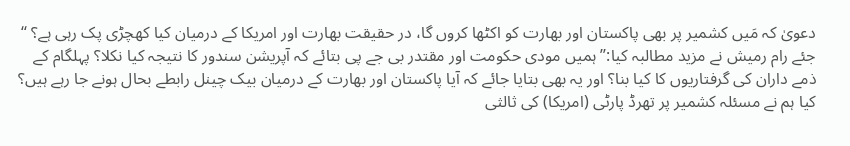دعویٰ کہ مَیں کشمیر پر بھی پاکستان اور بھارت کو اکٹھا کروں گا، در حقیقت بھارت اور امریکا کے درمیان کیا کھچڑی پک رہی ہے؟ ‘‘ جئے رام رمیش نے مزید مطالبہ کیا:’’ ہمیں مودی حکومت اور مقتدر بی جے پی بتائے کہ آپریشن سندور کا نتیجہ کیا نکلا؟ پہلگام کے ذمے داران کی گرفتاریوں کا کیا بنا؟ اور یہ بھی بتایا جائے کہ آیا پاکستان اور بھارت کے درمیان بیک چینل رابطے بحال ہونے جا رہے ہیں؟ کیا ہم نے مسئلہ کشمیر پر تھرڈ پارٹی (امریکا) کی ثالثی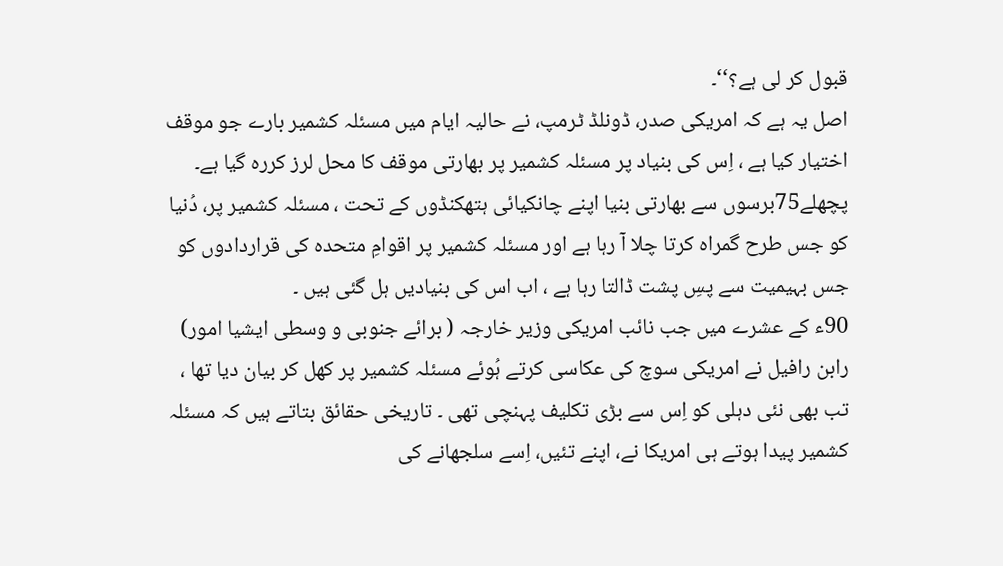قبول کر لی ہے؟‘‘۔
اصل یہ ہے کہ امریکی صدر، ڈونلڈ ٹرمپ، نے حالیہ ایام میں مسئلہ کشمیر بارے جو موقف اختیار کیا ہے ، اِس کی بنیاد پر مسئلہ کشمیر پر بھارتی موقف کا محل لرز کررہ گیا ہے۔ پچھلے75برسوں سے بھارتی بنیا اپنے چانکیائی ہتھکنڈوں کے تحت ، مسئلہ کشمیر پر، دُنیا کو جس طرح گمراہ کرتا چلا آ رہا ہے اور مسئلہ کشمیر پر اقوامِ متحدہ کی قراردادوں کو جس بہیمیت سے پسِ پشت ڈالتا رہا ہے ، اب اس کی بنیادیں ہل گئی ہیں ۔
90ء کے عشرے میں جب نائب امریکی وزیر خارجہ ( برائے جنوبی و وسطی ایشیا امور) رابن رافیل نے امریکی سوچ کی عکاسی کرتے ہُوئے مسئلہ کشمیر پر کھل کر بیان دیا تھا ، تب بھی نئی دہلی کو اِس سے بڑی تکلیف پہنچی تھی ۔ تاریخی حقائق بتاتے ہیں کہ مسئلہ کشمیر پیدا ہوتے ہی امریکا نے، اپنے تئیں، اِسے سلجھانے کی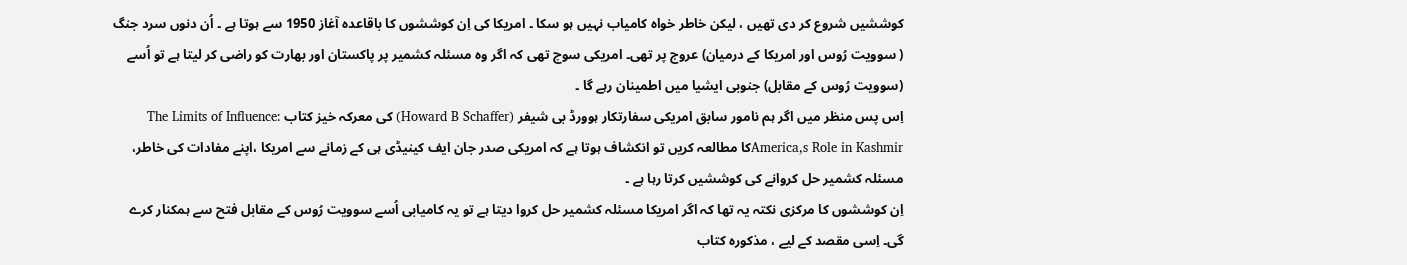کوششیں شروع کر دی تھیں ، لیکن خاطر خواہ کامیاب نہیں ہو سکا ۔ امریکا کی اِن کوششوں کا باقاعدہ آغاز 1950 سے ہوتا ہے ۔ اُن دنوں سرد جنگ ( سوویت رُوس اور امریکا کے درمیان) عروج پر تھی۔ امریکی سوچ تھی کہ اگر وہ مسئلہ کشمیر پر پاکستان اور بھارت کو راضی کر لیتا ہے تو اُسے (سوویت رُوس کے مقابل) جنوبی ایشیا میں اطمینان رہے گا ۔
اِس پس منظر میں اگر ہم نامور سابق امریکی سفارتکار ہوورڈ بی شیفر (Howard B Schaffer) کی معرکہ خیز کتاب The Limits of Influence: America,s Role in Kashmirکا مطالعہ کریں تو انکشاف ہوتا ہے کہ امریکی صدر جان ایف کینیڈی ہی کے زمانے سے امریکا ،اپنے مفادات کی خاطر، مسئلہ کشمیر حل کروانے کی کوششیں کرتا رہا ہے ۔
اِن کوششوں کا مرکزی نکتہ یہ تھا کہ اگر امریکا مسئلہ کشمیر حل کروا دیتا ہے تو یہ کامیابی اُسے سوویت رُوس کے مقابل فتح سے ہمکنار کرے گی۔ اِسی مقصد کے لیے ، مذکورہ کتاب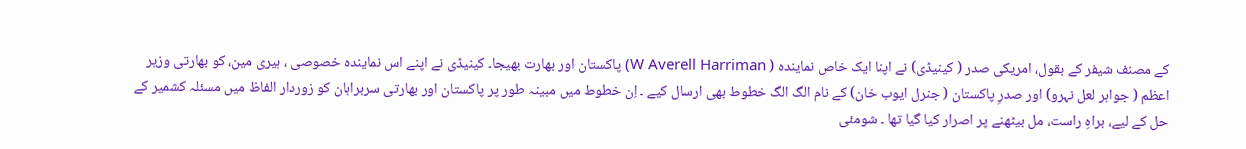کے مصنف شیفر کے بقول، امریکی صدر ( کینیڈی) نے اپنا ایک خاص نمایندہ ( W Averell Harriman) پاکستان اور بھارت بھیجا۔ کینیڈی نے اپنے اس نمایندہ خصوصی ، ہیری مین، کو بھارتی وزیر اعظم ( جواہر لعل نہرو) اور صدرِ پاکستان ( جنرل ایوب خان) کے نام الگ الگ خطوط بھی ارسال کیے ۔ اِن خطوط میں مبینہ طور پر پاکستان اور بھارتی سربراہان کو زوردار الفاظ میں مسئلہ کشمیر کے حل کے لیے، براہِ راست، مل بیٹھنے پر اصرار کیا گیا تھا ۔ شومئی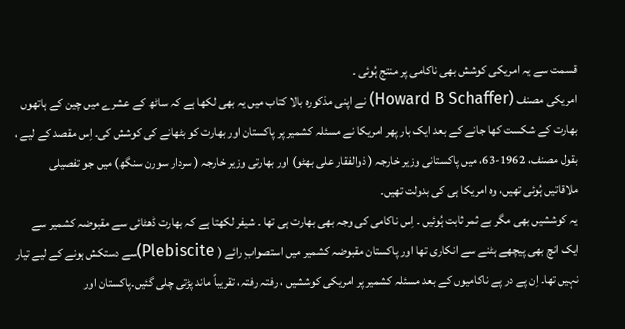قسمت سے یہ امریکی کوشش بھی ناکامی پر منتج ہُوئی ۔
امریکی مصنف (Howard B Schaffer) نے اپنی مذکورہ بالا کتاب میں یہ بھی لکھا ہے کہ ساٹھ کے عشرے میں چین کے ہاتھوں بھارت کے شکست کھا جانے کے بعد ایک بار پھر امریکا نے مسئلہ کشمیر پر پاکستان اور بھارت کو بٹھانے کی کوشش کی۔ اِس مقصد کے لیے ، بقول مصنف، 1962-63، میں پاکستانی وزیر خارجہ ( ذوالفقار علی بھٹو) اور بھارتی وزیر خارجہ ( سردار سورن سنگھ) میں جو تفصیلی ملاقاتیں ہُوئی تھیں، وہ امریکا ہی کی بدولت تھیں۔
یہ کوششیں بھی مگر بے ثمر ثابت ہُوئیں ۔ اِس ناکامی کی وجہ بھی بھارت ہی تھا ۔ شیفر لکھتا ہے کہ بھارت ڈھٹائی سے مقبوضہ کشمیر سے ایک انچ بھی پیچھے ہٹنے سے انکاری تھا اور پاکستان مقبوضہ کشمیر میں استصوابِ رائے ( Plebiscite)سے دستکش ہونے کے لیے تیار نہیں تھا۔ اِن پے در پے ناکامیوں کے بعد مسئلہ کشمیر پر امریکی کوششیں ، رفتہ رفتہ، تقریباً ماند پڑتی چلی گئیں۔پاکستان اور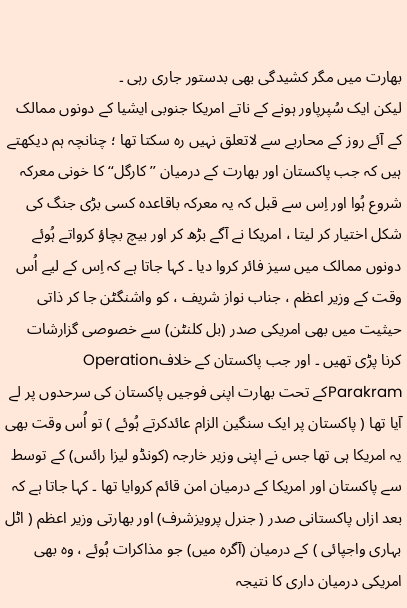بھارت میں مگر کشیدگی بھی بدستور جاری رہی ۔
لیکن ایک سُپرپاور ہونے کے ناتے امریکا جنوبی ایشیا کے دونوں ممالک کے آئے روز کے محاربے سے لاتعلق نہیں رہ سکتا تھا ؛ چنانچہ ہم دیکھتے ہیں کہ جب پاکستان اور بھارت کے درمیان ’’کارگل‘‘ کا خونی معرکہ شروع ہُوا اور اِس سے قبل کہ یہ معرکہ باقاعدہ کسی بڑی جنگ کی شکل اختیار کر لیتا ، امریکا نے آگے بڑھ کر اور بیچ بچاؤ کرواتے ہُوئے دونوں ممالک میں سیز فائر کروا دیا ۔ کہا جاتا ہے کہ اِس کے لیے اُس وقت کے وزیر اعظم ، جناب نواز شریف ، کو واشنگٹن جا کر ذاتی حیثیت میں بھی امریکی صدر (بل کلنٹن) سے خصوصی گزارشات کرنا پڑی تھیں ۔ اور جب پاکستان کے خلافOperation Parakramکے تحت بھارت اپنی فوجیں پاکستان کی سرحدوں پر لے آیا تھا ( پاکستان پر ایک سنگین الزام عائدکرتے ہُوئے ) تو اُس وقت بھی یہ امریکا ہی تھا جس نے اپنی وزیر خارجہ (کونڈو لیزا رائس) کے توسط سے پاکستان اور امریکا کے درمیان امن قائم کروایا تھا ۔ کہا جاتا ہے کہ بعد ازاں پاکستانی صدر ( جنرل پرویزشرف) اور بھارتی وزیر اعظم ( اٹل بہاری واجپائی ) کے درمیان (آگرہ میں) جو مذاکرات ہُوئے ، وہ بھی امریکی درمیان داری کا نتیجہ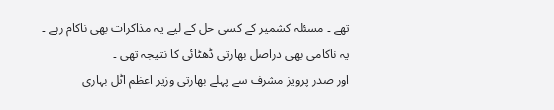تھے ۔ مسئلہ کشمیر کے کسی حل کے لیے یہ مذاکرات بھی ناکام رہے ۔ یہ ناکامی بھی دراصل بھارتی ڈھٹائی کا نتیجہ تھی ۔
اور صدر پرویز مشرف سے پہلے بھارتی وزیر اعظم اٹل بہاری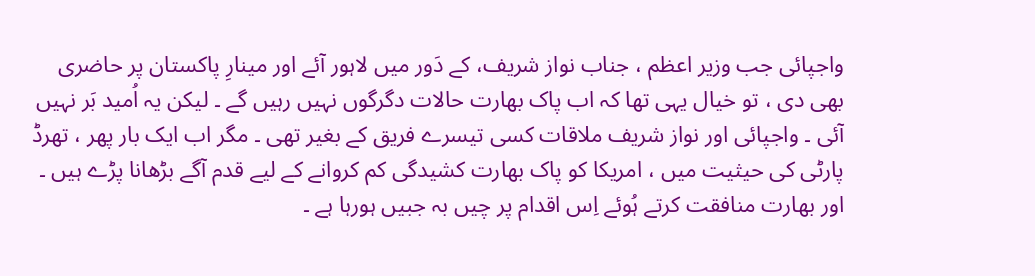واجپائی جب وزیر اعظم ، جناب نواز شریف، کے دَور میں لاہور آئے اور مینارِ پاکستان پر حاضری بھی دی ، تو خیال یہی تھا کہ اب پاک بھارت حالات دگرگوں نہیں رہیں گے ۔ لیکن یہ اُمید بَر نہیں آئی ۔ واجپائی اور نواز شریف ملاقات کسی تیسرے فریق کے بغیر تھی ۔ مگر اب ایک بار پھر ، تھرڈ پارٹی کی حیثیت میں ، امریکا کو پاک بھارت کشیدگی کم کروانے کے لیے قدم آگے بڑھانا پڑے ہیں ۔ اور بھارت منافقت کرتے ہُوئے اِس اقدام پر چیں بہ جبیں ہورہا ہے ۔